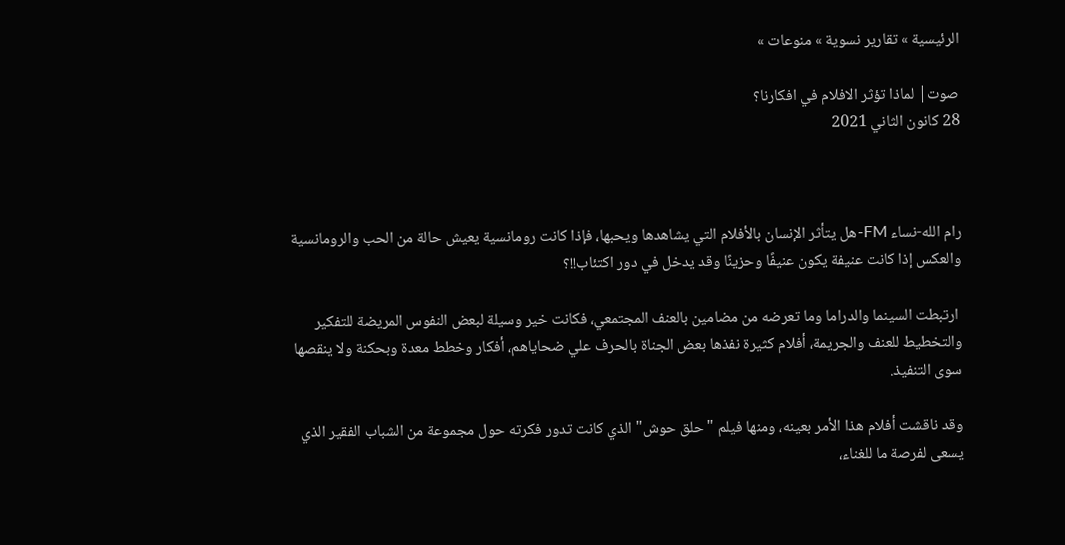الرئيسية » تقارير نسوية » منوعات »

صوت| لماذا تؤثر الافلام في افكارنا؟
28 كانون الثاني 2021



رام الله-نساء FM-هل يتأثر الإنسان بالأفلام التي يشاهدها ويحبها، فإذا كانت رومانسية يعيش حالة من الحب والرومانسية والعكس إذا كانت عنيفة يكون عنيفًا وحزينًا وقد يدخل في دور اكتئاب!!؟

 ارتبطت السينما والدراما وما تعرضه من مضامين بالعنف المجتمعي، فكانت خير وسيلة لبعض النفوس المريضة للتفكير والتخطيط للعنف والجريمة، أفلام كثيرة نفذها بعض الجناة بالحرف علي ضحاياهم، أفكار وخطط معدة وبحكنة ولا ينقصها سوى التنفيذ.

وقد ناقشت أفلام هذا الأمر بعينه، ومنها فيلم "حلق حوش" الذي كانت تدور فكرته حول مجموعة من الشباب الفقير الذي يسعى لفرصة ما للغناء،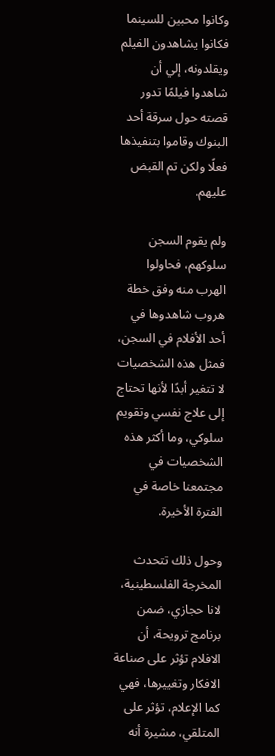وكانوا محبين للسينما فكانوا يشاهدون الفيلم ويقلدونه، إلي أن شاهدوا فيلمًا تدور قصته حول سرقة أحد البنوك وقاموا بتنفيذها فعلًا ولكن تم القبض عليهم.

ولم يقوم السجن سلوكهم، فحاولوا الهرب منه وفق خطة هروب شاهدوها في أحد الأفلام في السجن، فمثل هذه الشخصيات لا تتغير أبدًا لأنها تحتاج إلى علاج نفسي وتقويم سلوكي، وما أكثر هذه الشخصيات في مجتمعنا خاصة في الفترة الأخيرة.

وحول ذلك تتحدث المخرجة الفلسطينية، لانا حجازي، ضمن برنامج ترويحة، أن الافلام تؤثر على صناعة الافكار وتغييرها، فهي كما الإعلام، تؤثر على المتلقي، مشيرة أنه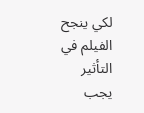لكي ينجح الفيلم في التأثير يجب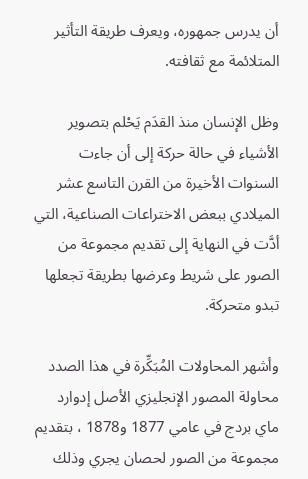أن يدرس جمهوره، ويعرف طريقة التأثير المتلائمة مع ثقافته.

وظل الإنسان منذ القدَم يَحْلم بتصوير الأشياء في حالة حركة إلى أن جاءت السنوات الأخيرة من القرن التاسع عشر الميلادي ببعض الاختراعات الصناعية، التي أدَّت في النهاية إلى تقديم مجموعة من الصور على شريط وعرضها بطريقة تجعلها تبدو متحركة.

وأشهر المحاولات المُبَكِّرة في هذا الصدد محاولة المصور الإنجليزي الأصل إدوارد ماي بردج في عامي 1877 و1878 ، بتقديم مجموعة من الصور لحصان يجري وذلك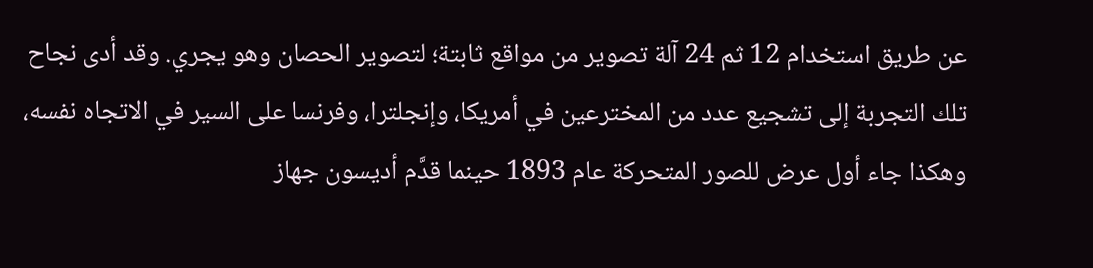عن طريق استخدام 12 ثم 24 آلة تصوير من مواقع ثابتة؛ لتصوير الحصان وهو يجري. وقد أدى نجاح تلك التجربة إلى تشجيع عدد من المخترعين في أمريكا، وإنجلترا، وفرنسا على السير في الاتجاه نفسه، وهكذا جاء أول عرض للصور المتحركة عام 1893 حينما قدَّم أديسون جهاز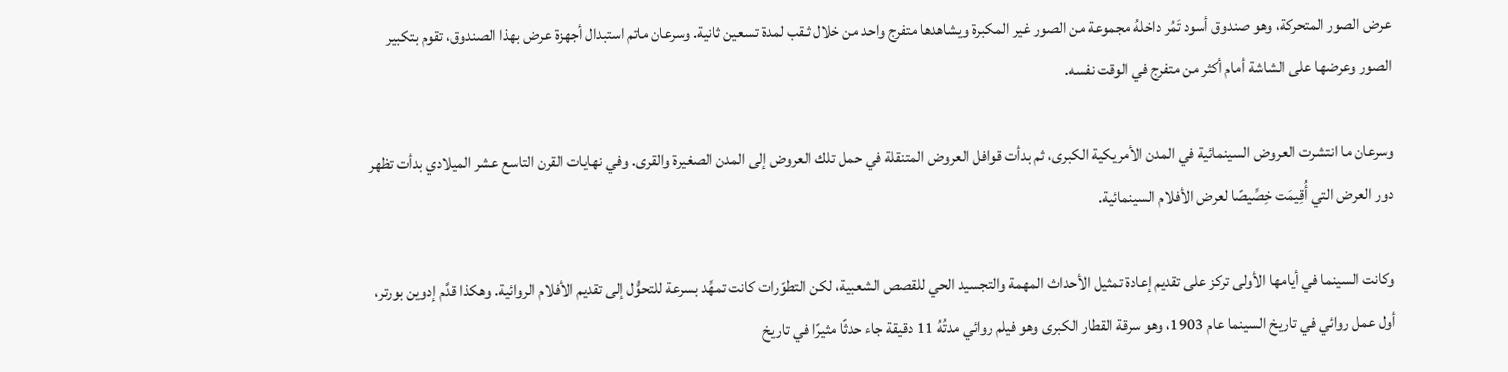عرض الصور المتحركة، وهو صندوق أسود تَمُر داخلهُ مجموعة من الصور غير المكبرة ويشاهدها متفرج واحد من خلال ثـقب لمدة تسعين ثانية. وسرعان ماتم استبدال أجهزة عرض بهذا الصندوق، تقوم بتكبير الصور وعرضها على الشاشة أمام أكثر من متفرج في الوقت نفسه.

وسرعان ما انتشرت العروض السينمائية في المدن الأمريكية الكبرى، ثم بدأت قوافل العروض المتنقلة في حمل تلك العروض إلى المدن الصغيرة والقرى. وفي نهايات القرن التاسع عشر الميلادي بدأت تظهر دور العرض التي أُقِيمَت خِصِّيصًا لعرض الأفلام السينمائية.

وكانت السينما في أيامها الأولى تركز على تقديم إعادة تمثيل الأحداث المهمة والتجسيد الحي للقصص الشعبية، لكن التطوّرات كانت تمهِّد بسرعة للتحوُّل إلى تقديم الأفلام الروائية. وهكذا قدَّم إدوين بورتر، أول عمل روائي في تاريخ السينما عام 1903، وهو سرقة القطار الكبرى وهو فيلم روائي مدتُهُ 11 دقيقة جاء حدثًا مثيرًا في تاريخ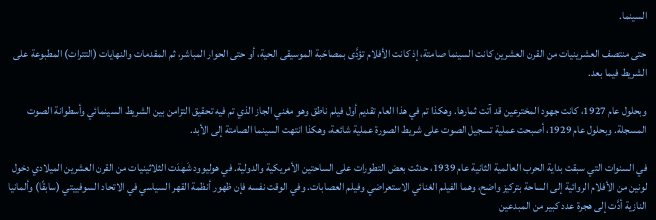السينما.

حتى منتصف العشرينيات من القرن العشرين كانت السينما صامتة، إذ كانت الأفلام تؤدَّى بمصاحَبة الموسيقى الحية، أو حتى الحوار المباشر، ثم المقدمات والنهايات (التترات) المطبوعة على الشريط فيما بعد.

وبحلول عام 1927، كانت جهود المخترعين قد آتت ثمارها. وهكذا تم في هذا العام تقديم أول فيلم ناطق وهو مغني الجاز الذي تم فيه تحقيق التزامن بين الشريط السينمائي وأسطوانة الصوت المسجلة. وبحلول عام 1929، أصبحت عملية تسجيل الصوت على شريط الصورة عملية شائعة، وهكذا انتهت السينما الصامتة إلى الأبد.

في السنوات التي سبقت بداية الحرب العالمية الثانية عام 1939، حدثت بعض التطورات على الساحتين الأمريكية والدولية. في هوليوود شَهدَت الثلاثينيات من القرن العشرين الميلادي دخول لونين من الأفلام الروائية إلى الساحة بتركيز واضح، وهما الفيلم الغنائي الاستعراضي وفيلم العصابات. وفي الوقت نفسه فإن ظهور أنظمة القهر السياسي في الاتحاد السوفييتي (سابقًا) وألمانيا النازية أدَّت إلى هجرة عدد كبير من المبدعين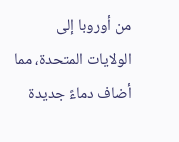من أوروبا إلى الولايات المتحدة، مما أضاف دماءً جديدة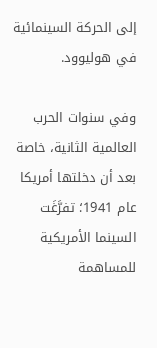إلى الحركة السينمائية في هوليوود.

وفي سنوات الحرب العالمية الثانية، خاصة بعد أن دخلتها أمريكا عام 1941؛ تفرَّغَت السينما الأمريكية للمساهمة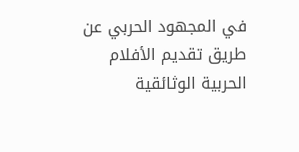في المجهود الحربي عن طريق تقديم الأفلام الحربية الوثائقية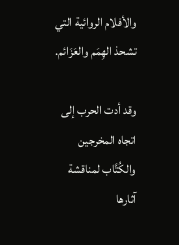والأفلام الروائية التي تشحذ الهِمَم والعَزَائم.

وقد أدت الحرب إلى اتجاه المخرجين والكُتَّاب لمناقشة آثارها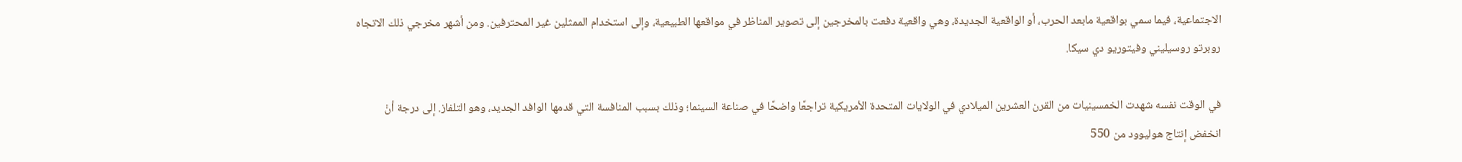الاجتماعية، فيما سمي بواقعية مابعد الحرب، أو الواقعية الجديدة، وهي واقعية دفعت بالمخرجين إلى تصوير المناظر في مواقعها الطبيعية، وإلى استخدام الممثلين غير المحترفين. ومن أشهر مخرجي ذلك الاتجاه روبرتو روسيليني وفيتوريو دي سيكا.

في الوقت نفسه شهدت الخمسينيات من القرن العشرين الميلادي في الولايات المتحدة الأمريكية تراجعًا واضحًا في صناعة السينما؛ وذلك بسبب المنافسة التي قدمها الوافد الجديد، وهو التلفاز. إلى درجة أنْ انخفض إنتاج هوليوود من 550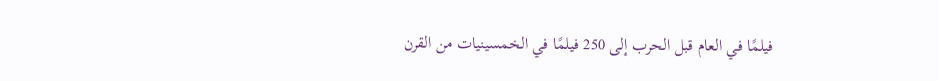فيلمًا في العام قبل الحرب إلى 250 فيلمًا في الخمسينيات من القرن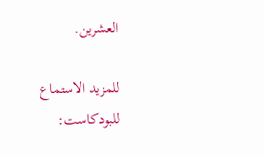العشرين.

للمزيد الاستماع للبودكاست: